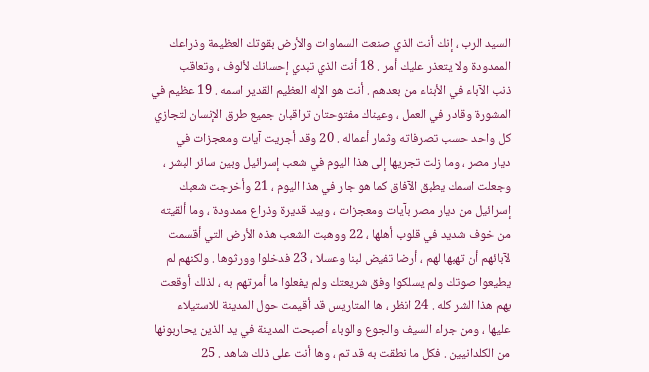السيد الرب ، إنك أنت الذي صنعت السماوات والأرض بقوتك العظيمة وذراعك
الممدودة ولا يتعذر عليك أمر . 18 أنت الذي تبدي إحسانك لألوف ، وتعاقب
ذنب الآباء في الأبناء من بعدهم . أنت هو الإله العظيم القدير اسمه . 19 عظيم في
المشورة وقادر في العمل ، وعيناك مفتوحتان تراقبان جميع طرق الإنسان لتجازي
كل واحد حسب تصرفاته وثمار أعماله . 20 وقد أجريت آيات ومعجزات في
ديار مصر ، وما زلت تجريها إلى هذا اليوم في شعب إسرائيل وبين سائر البشر ،
وجعلت اسمك يطبق الآفاق كما هو جار في هذا اليوم ، 21 وأخرجت شعبك
إسرائيل من ديار مصر بآيات ومعجزات ، وبيد قديرة وذراع ممدودة ، وما ألقيته
من خوف شديد في قلوب أهلها ، 22 ووهبت الشعب هذه الأرض التي أقسمت
لآبائهم أن تهبها لهم ، أرضا تفيض لبنا وعسلا ، 23 فدخلوا وورثوها . ولكنهم لم
يطيعوا صوتك ولم يسلكوا وفق شريعتك ولم يفعلوا ما أمرتهم به ، لذلك أوقعت
بهم هذا الشر كله . 24 انظر ، ها المتاريس قد أقيمت حول المدينة للاستيلاء
عليها ، ومن جراء السيف والجوع والوباء أصبحت المدينة في يد الذين يحاربونها
من الكلدانيين . فكل ما نطقت به قد تم ، وها أنت على ذلك شاهد . 25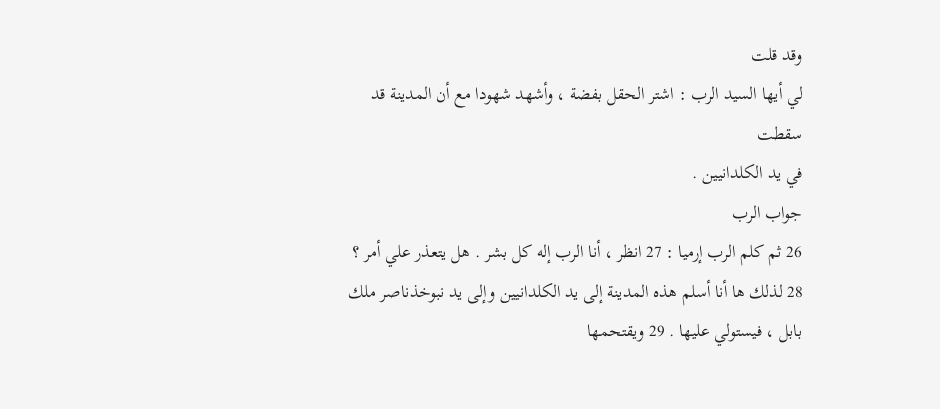وقد قلت
لي أيها السيد الرب : اشتر الحقل بفضة ، وأشهد شهودا مع أن المدينة قد سقطت
في يد الكلدانيين .
جواب الرب
26 ثم كلم الرب إرميا : 27 انظر ، أنا الرب إله كل بشر . هل يتعذر علي أمر ؟
28 لذلك ها أنا أسلم هذه المدينة إلى يد الكلدانيين وإلى يد نبوخذناصر ملك
بابل ، فيستولي عليها . 29 ويقتحمها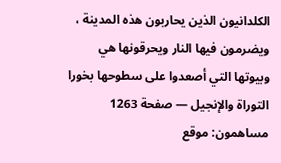الكلدانيون الذين يحاربون هذه المدينة ،
ويضرمون فيها النار ويحرقونها هي وبيوتها التي أصعدوا على سطوحها بخورا
التوراة والإنجيل — صفحة 1263
مساهمون: موقع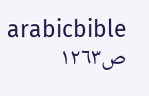arabicbible
ص١٢٦٣